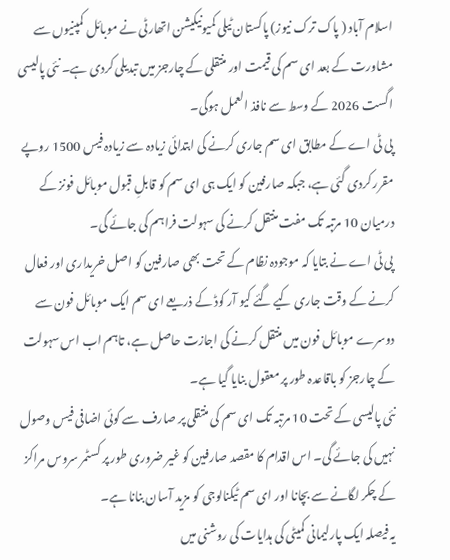اسلام آباد ( پاک ترک نیوز) پاکستان ٹیلی کمیونیکیشن اتھارٹی نے موبائل کمپنیوں سے مشاورت کے بعد ای سم کی قیمت اور منتقلی کے چارجز میں تبدیلی کردی ہے۔ نئی پالیسی اگست 2026 کے وسط سے نافذ العمل ہوگی۔
پی ٹی اے کے مطابق ای سم جاری کرنے کی ابتدائی زیادہ سے زیادہ فیس 1500 روپے مقرر کردی گئی ہے، جبکہ صارفین کو ایک ہی ای سم کو قابلِ قبول موبائل فونز کے درمیان 10 مرتبہ تک مفت منتقل کرنے کی سہولت فراہم کی جائے گی۔
پی ٹی اے نے بتایا کہ موجودہ نظام کے تحت بھی صارفین کو اصل خریداری اور فعال کرنے کے وقت جاری کیے گئے کیو آر کوڈ کے ذریعے ای سم ایک موبائل فون سے دوسرے موبائل فون میں منتقل کرنے کی اجازت حاصل ہے، تاہم اب اس سہولت کے چارجز کو باقاعدہ طور پر معقول بنایا گیا ہے۔
نئی پالیسی کے تحت 10 مرتبہ تک ای سم کی منتقلی پر صارف سے کوئی اضافی فیس وصول نہیں کی جائے گی۔ اس اقدام کا مقصد صارفین کو غیر ضروری طور پر کسٹمر سروس مراکز کے چکر لگانے سے بچانا اور ای سم ٹیکنالوجی کو مزید آسان بنانا ہے۔
یہ فیصلہ ایک پارلیمانی کمیٹی کی ہدایات کی روشنی میں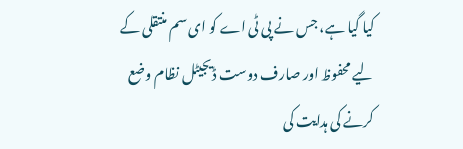کیا گیا ہے، جس نے پی ٹی اے کو ای سم منتقلی کے لیے محفوظ اور صارف دوست ڈیجیٹل نظام وضع کرنے کی ہدایت کی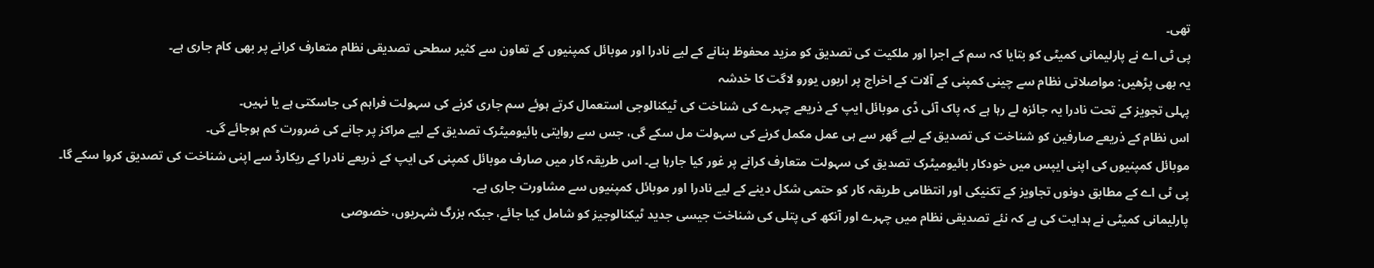تھی۔
پی ٹی اے نے پارلیمانی کمیٹی کو بتایا کہ سم کے اجرا اور ملکیت کی تصدیق کو مزید محفوظ بنانے کے لیے نادرا اور موبائل کمپنیوں کے تعاون سے کثیر سطحی تصدیقی نظام متعارف کرانے پر بھی کام جاری ہے۔
یہ بھی پڑھیں: مواصلاتی نظام سے چینی کمپنی کے آلات کے اخراج پر اربوں یورو لاگت کا خدشہ
پہلی تجویز کے تحت نادرا یہ جائزہ لے رہا ہے کہ پاک آئی ڈی موبائل ایپ کے ذریعے چہرے کی شناخت کی ٹیکنالوجی استعمال کرتے ہوئے سم جاری کرنے کی سہولت فراہم کی جاسکتی ہے یا نہیں۔
اس نظام کے ذریعے صارفین کو شناخت کی تصدیق کے لیے گھر سے ہی عمل مکمل کرنے کی سہولت مل سکے گی، جس سے روایتی بائیومیٹرک تصدیق کے لیے مراکز پر جانے کی ضرورت کم ہوجائے گی۔
موبائل کمپنیوں کی اپنی ایپس میں خودکار بائیومیٹرک تصدیق کی سہولت متعارف کرانے پر غور کیا جارہا ہے۔ اس طریقہ کار میں صارف موبائل کمپنی کی ایپ کے ذریعے نادرا کے ریکارڈ سے اپنی شناخت کی تصدیق کروا سکے گا۔
پی ٹی اے کے مطابق دونوں تجاویز کے تکنیکی اور انتظامی طریقہ کار کو حتمی شکل دینے کے لیے نادرا اور موبائل کمپنیوں سے مشاورت جاری ہے۔
پارلیمانی کمیٹی نے ہدایت کی ہے کہ نئے تصدیقی نظام میں چہرے اور آنکھ کی پتلی کی شناخت جیسی جدید ٹیکنالوجیز کو شامل کیا جائے، جبکہ بزرگ شہریوں، خصوصی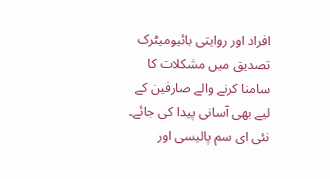افراد اور روایتی بائیومیٹرک تصدیق میں مشکلات کا سامنا کرنے والے صارفین کے لیے بھی آسانی پیدا کی جائے۔
نئی ای سم پالیسی اور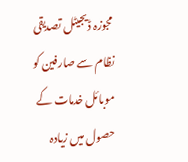مجوزہ ڈیجیٹل تصدیقی نظام سے صارفین کو موبائل خدمات کے حصول میں زیادہ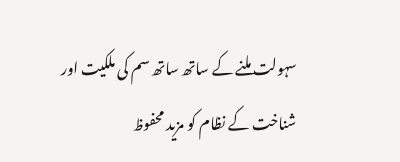سہولت ملنے کے ساتھ ساتھ سم کی ملکیت اور شناخت کے نظام کو مزید محفوظ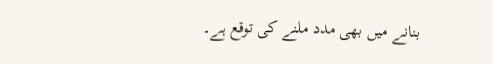بنانے میں بھی مدد ملنے کی توقع ہے۔